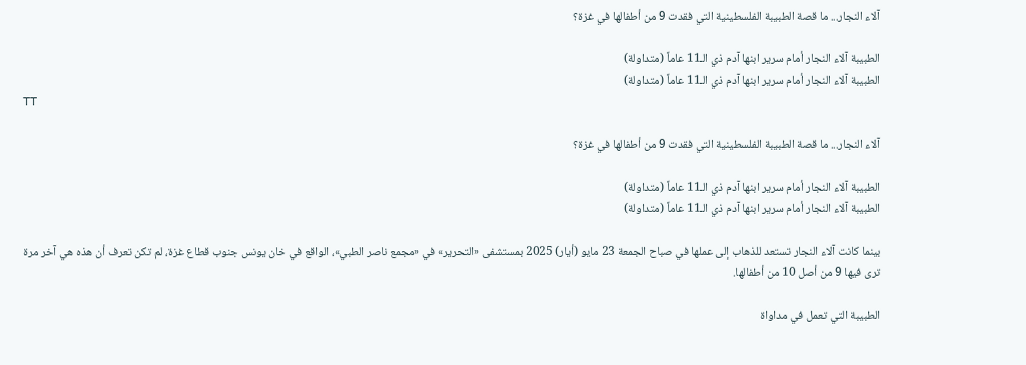آلاء النجار... ما قصة الطبيبة الفلسطينية التي فقدت 9 من أطفالها في غزة؟

الطبيبة آلاء النجار أمام سرير ابنها آدم ذي الـ11 عاماً (متداولة)
الطبيبة آلاء النجار أمام سرير ابنها آدم ذي الـ11 عاماً (متداولة)
TT

آلاء النجار... ما قصة الطبيبة الفلسطينية التي فقدت 9 من أطفالها في غزة؟

الطبيبة آلاء النجار أمام سرير ابنها آدم ذي الـ11 عاماً (متداولة)
الطبيبة آلاء النجار أمام سرير ابنها آدم ذي الـ11 عاماً (متداولة)

بينما كانت آلاء النجار تستعد للذهاب إلى عملها في صباح الجمعة 23 مايو (أيار) 2025 بمستشفى «التحرير» في «مجمع ناصر الطبي»، الواقع في خان يونس جنوب قطاع غزة، لم تكن تعرف أن هذه هي آخر مرة ترى فيها 9 من أصل 10 من أطفالها.

الطبيبة التي تعمل في مداواة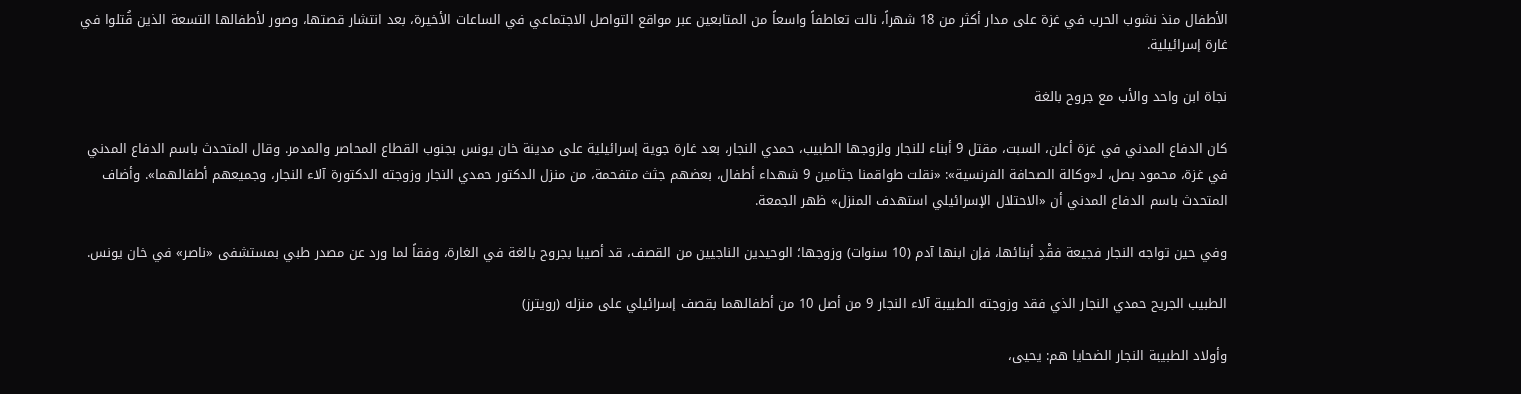الأطفال منذ نشوب الحرب في غزة على مدار أكثر من 18 شهراً، نالت تعاطفاً واسعاً من المتابعين عبر مواقع التواصل الاجتماعي في الساعات الأخيرة، بعد انتشار قصتها، وصور لأطفالها التسعة الذين قُتلوا في غارة إسرائيلية.

نجاة ابن واحد والأب مع جروح بالغة

كان الدفاع المدني في غزة أعلن، السبت، مقتل 9 أبناء للنجار ولزوجها الطبيب، حمدي النجار، بعد غارة جوية إسرائيلية على مدينة خان يونس بجنوب القطاع المحاصر والمدمر. وقال المتحدث باسم الدفاع المدني في غزة، محمود بصل، لـ«وكالة الصحافة الفرنسية»: «نقلت طواقمنا جثامين 9 شهداء أطفال، بعضهم جثث متفحمة، من منزل الدكتور حمدي النجار وزوجته الدكتورة آلاء النجار، وجميعهم أطفالهما». وأضاف المتحدث باسم الدفاع المدني أن «الاحتلال الإسرائيلي استهدف المنزل» ظهر الجمعة.

وفي حين تواجه النجار فجيعة فقْدِ أبنائها، فإن ابنها آدم (10 سنوات) وزوجها؛ الوحيدين الناجيين من القصف، قد أصيبا بجروح بالغة في الغارة، وفقاً لما ورد عن مصدر طبي بمستشفى «ناصر» في خان يونس.

الطبيب الجريح حمدي النجار الذي فقد وزوجته الطبيبة آلاء النجار 9 من أصل 10 من أطفالهما بقصف إسرائيلي على منزله (رويترز)

وأولاد الطبيبة النجار الضحايا هم: يحيى،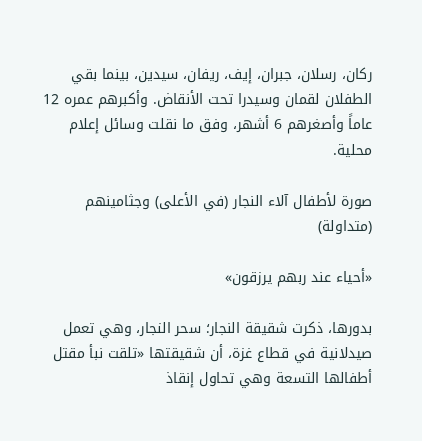ركان، رسلان، جبران، إيف، ريفان، سيدين، بينما بقي الطفلان لقمان وسيدرا تحت الأنقاض. وأكبرهم عمره 12 عاماً وأصغرهم 6 أشهر، وفق ما نقلت وسائل إعلام محلية.

صورة لأطفال آلاء النجار (في الأعلى) وجثامينهم (متداولة)

«أحياء عند ربهم يرزقون»

بدورها، ذكرت شقيقة النجار؛ سحر النجار، وهي تعمل صيدلانية في قطاع غزة، أن شقيقتها «تلقت نبأ مقتل أطفالها التسعة وهي تحاول إنقاذ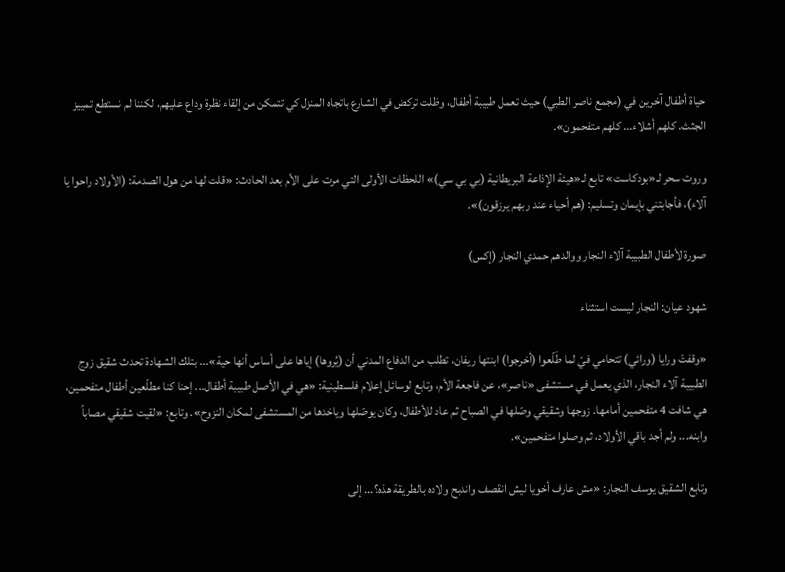حياة أطفال آخرين في (مجمع ناصر الطبي) حيث تعمل طبيبة أطفال، وظلت تركض في الشارع باتجاه المنزل كي تتمكن من إلقاء نظرة وداع عليهم، لكننا لم نستطع تمييز الجثث. كلهم أشلاء... كلهم متفحمون».

وروت سحر لـ«بودكاست» تابع لـ«هيئة الإذاعة البريطانية (بي بي سي)» اللحظات الأولى التي مرت على الأم بعد الحادث: «قلت لها من هول الصدمة: (الأولاد راحوا يا آلاء)، فأجابتني بإيمان وتسليم: (هم أحياء عند ربهم يرزقون)».

صورة لأطفال الطبيبة آلاء النجار ووالدهم حمدي النجار (إكس)

شهود عيان: النجار ليست استثناء

«وقفتْ ورايا (ورائي) تتحامي فيّ لما طَلّعوا (أخرجوا) ابنتها ريفان، تطلب من الدفاع المدني أن (يُروها) إياها على أساس أنها حية»... بتلك الشهادة تحدث شقيق زوج الطبيبة آلاء النجار، الذي يعمل في مستشفى «ناصر»، عن فاجعة الأم، وتابع لوسائل إعلام فلسطينية: «هي في الأصل طبيبة أطفال... إحنا كنا مطلّعين أطفال متفحمين، هي شافت 4 متفحمين أمامها. زوجها وشقيقي وصّلها في الصباح ثم عاد للأطفال، وكان يوصّلها وياخدها من المستشفى لمكان النزوح». وتابع: «لقيت شقيقي مصاباً وابنه... ولم أجد باقي الأولاد، ثم وصلوا متفحمين».

وتابع الشقيق يوسف النجار: «مش عارف أخويا ليش انقصف واندبح ولاده بالطريقة هذه؟... إلى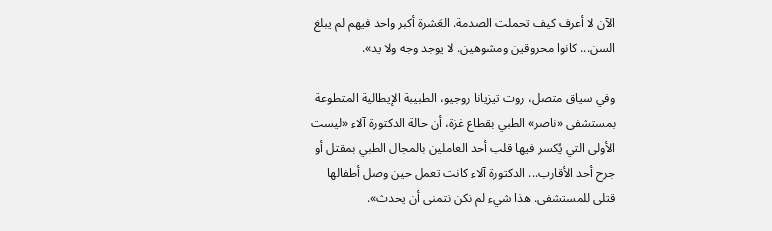الآن لا أعرف كيف تحملت الصدمة. العَشرة أكبر واحد فيهم لم يبلغ السن... كانوا محروقين ومشوهين. لا يوجد وجه ولا يد».

وفي سياق متصل، روت تيزيانا روجيو، الطبيبة الإيطالية المتطوعة بمستشفى «ناصر» الطبي بقطاع غزة، أن حالة الدكتورة آلاء «ليست الأولى التي يُكسر فيها قلب أحد العاملين بالمجال الطبي بمقتل أو جرح أحد الأقارب... الدكتورة آلاء كانت تعمل حين وصل أطفالها قتلى للمستشفى. هذا شيء لم نكن نتمنى أن يحدث».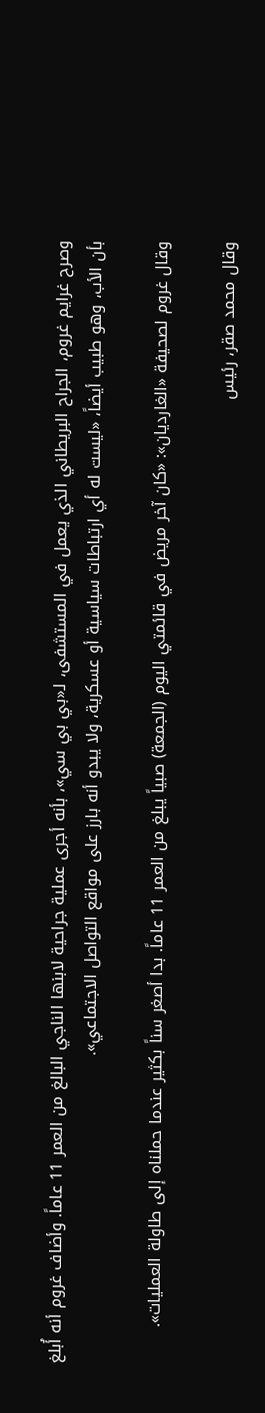وصرح غرايم غروم، الجراح البريطاني الذي يعمل في المستشفى، لـ«بي بي سي»، بأنه أجرى عملية جراحية لابنها الناجي البالغ من العمر 11 عاماً. وأضاف غروم أنه أُبلغ بأن الأب، وهو طبيب أيضاً، «ليست له أي ارتباطات سياسية أو عسكرية، ولا يبدو أنه بارز على مواقع التواصل الاجتماعي».

وقال غروم لصحيفة «الغارديان»: «كان آخر مريض في قائمتي اليوم (الجمعة) صبياً يبلغ من العمر 11 عاماً. بدا أصغر سناً بكثير عندما حملناه إلى طاولة العمليات».

وقال محمد صقر، رئيس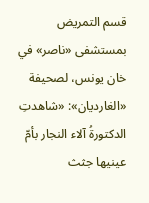قسم التمريض بمستشفى «ناصر» في خان يونس، لصحيفة «الغارديان»: «شاهدتِ الدكتورةُ آلاء النجار بأمّ عينيها جثث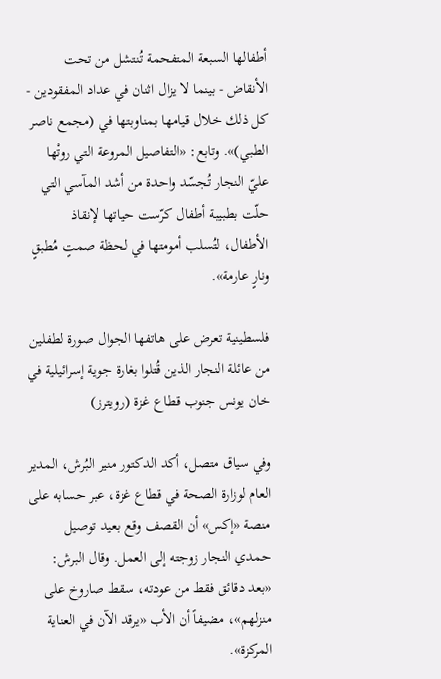أطفالها السبعة المتفحمة تُنتشل من تحت الأنقاض - بينما لا يزال اثنان في عداد المفقودين - كل ذلك خلال قيامها بمناوبتها في (مجمع ناصر الطبي)». وتابع: «التفاصيل المروعة التي روتْها عليّ النجار تُجسّد واحدة من أشد المآسي التي حلّت بطبيبة أطفال كرّست حياتها لإنقاذ الأطفال، لتُسلب أمومتها في لحظة صمتٍ مُطبقٍ ونارٍ عارمة».

فلسطينية تعرض على هاتفها الجوال صورة لطفلين من عائلة النجار الذين قُتلوا بغارة جوية إسرائيلية في خان يونس جنوب قطاع غزة (رويترز)

وفي سياق متصل، أكد الدكتور منير البُرش، المدير العام لوزارة الصحة في قطاع غزة، عبر حسابه على منصة «إكس» أن القصف وقع بعيد توصيل حمدي النجار زوجته إلى العمل. وقال البرش: «بعد دقائق فقط من عودته، سقط صاروخ على منزلهم»، مضيفاً أن الأب «يرقد الآن في العناية المركزة».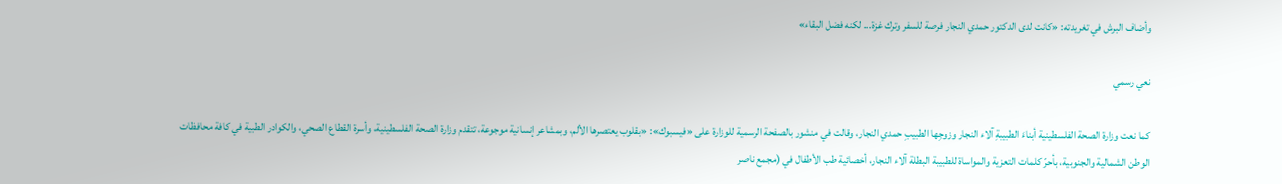وأضاف البرش في تغريدته: «كانت لدى الدكتور حمدي النجار فرصة للسفر وترك غزة... لكنه فضل البقاء»

نعي رسمي

كما نعت وزارة الصحة الفلسطينية أبناءَ الطبيبةِ آلاء النجار وزوجِها الطبيبِ حمدي النجار، وقالت في منشور بالصفحة الرسمية للوزارة على «فيسبوك»: «بقلوب يعتصرها الألم، وبمشاعر إنسانية موجوعة، تتقدم وزارة الصحة الفلسطينية، وأسرة القطاع الصحي، والكوادر الطبية في كافة محافظات الوطن الشمالية والجنوبية، بأحرّ كلمات التعزية والمواساة للطبيبة البطلة آلاء النجار، أخصائية طب الأطفال في (مجمع ناصر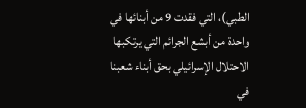الطبي)، التي فقدت 9 من أبنائها في واحدة من أبشع الجرائم التي يرتكبها الاحتلال الإسرائيلي بحق أبناء شعبنا في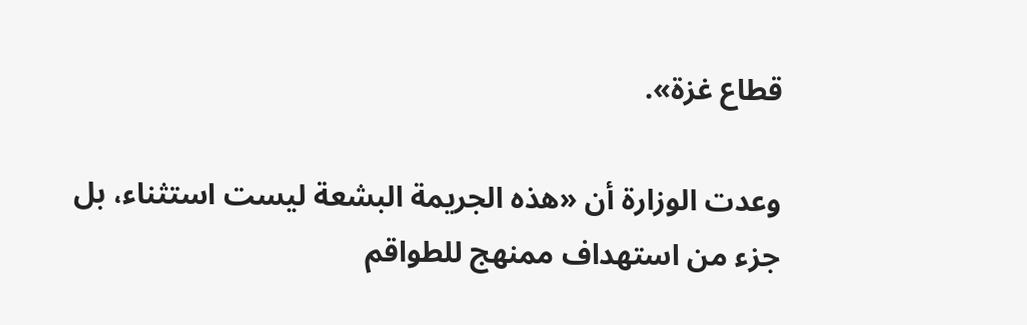قطاع غزة».

وعدت الوزارة أن «هذه الجريمة البشعة ليست استثناء، بل جزء من استهداف ممنهج للطواقم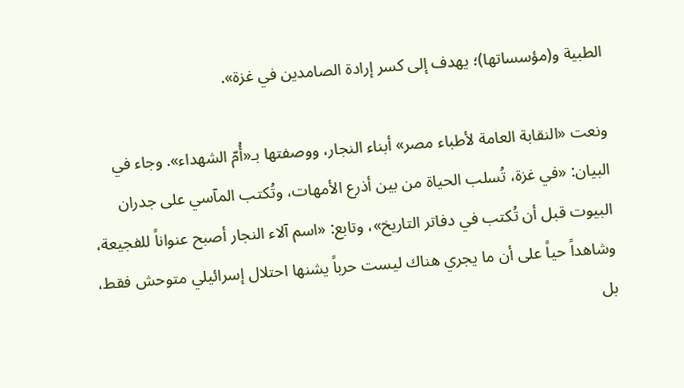الطبية و(مؤسساتها)؛ يهدف إلى كسر إرادة الصامدين في غزة».

ونعت «النقابة العامة لأطباء مصر» أبناء النجار، ووصفتها بـ«أُمّ الشهداء». وجاء في البيان: «في غزة، تُسلب الحياة من بين أذرع الأمهات، وتُكتب المآسي على جدران البيوت قبل أن تُكتب في دفاتر التاريخ»، وتابع: «اسم آلاء النجار أصبح عنواناً للفجيعة، وشاهداً حياً على أن ما يجري هناك ليست حرباً يشنها احتلال إسرائيلي متوحش فقط، بل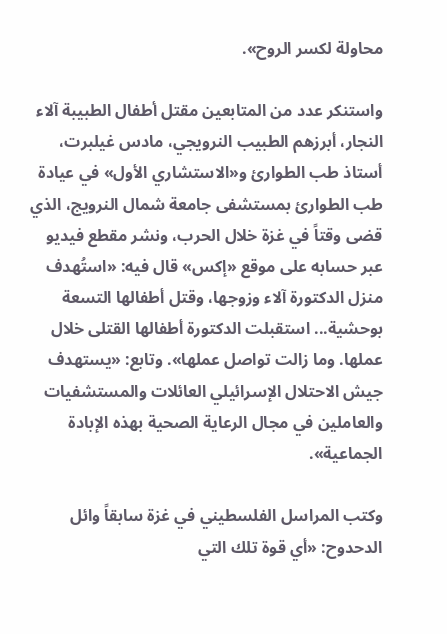محاولة لكسر الروح».

واستنكر عدد من المتابعين مقتل أطفال الطبيبة آلاء النجار، أبرزهم الطبيب النرويجي، مادس غيلبرت، أستاذ طب الطوارئ و«الاستشاري الأول» في عيادة طب الطوارئ بمستشفى جامعة شمال النرويج، الذي قضى وقتاً في غزة خلال الحرب، ونشر مقطع فيديو عبر حسابه على موقع «إكس» قال فيه: «استُهدف منزل الدكتورة آلاء وزوجها، وقتل أطفالها التسعة بوحشية... استقبلت الدكتورة أطفالها القتلى خلال عملها. وما زالت تواصل عملها». وتابع: «يستهدف جيش الاحتلال الإسرائيلي العائلات والمستشفيات والعاملين في مجال الرعاية الصحية بهذه الإبادة الجماعية».

وكتب المراسل الفلسطيني في غزة سابقاً وائل الدحدوح: «أي قوة تلك التي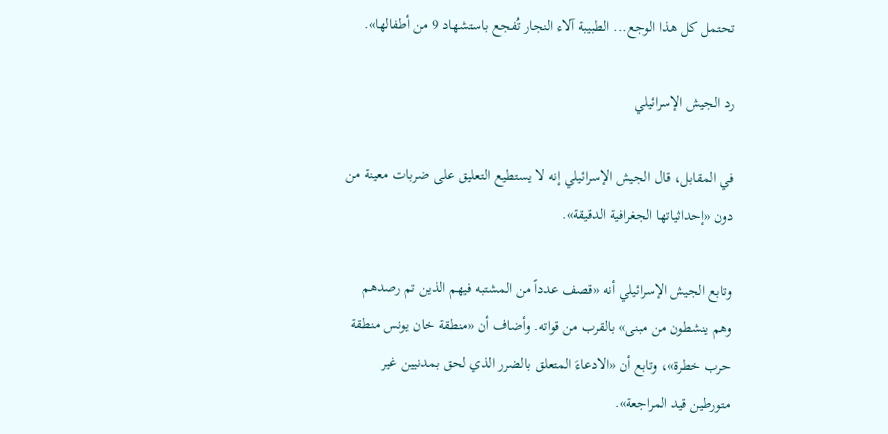تحتمل كل هذا الوجع... الطبيبة آلاء النجار تُفجع باستشهاد 9 من أطفالها».

رد الجيش الإسرائيلي

في المقابل، قال الجيش الإسرائيلي إنه لا يستطيع التعليق على ضربات معينة من دون «إحداثياتها الجغرافية الدقيقة».

وتابع الجيش الإسرائيلي أنه «قصف عدداً من المشتبه فيهم الذين تم رصدهم وهم ينشطون من مبنى» بالقرب من قواته. وأضاف أن «منطقة خان يونس منطقة حرب خطرة»، وتابع أن «الادعاءَ المتعلق بالضرر الذي لحق بمدنيين غير متورطين قيد المراجعة».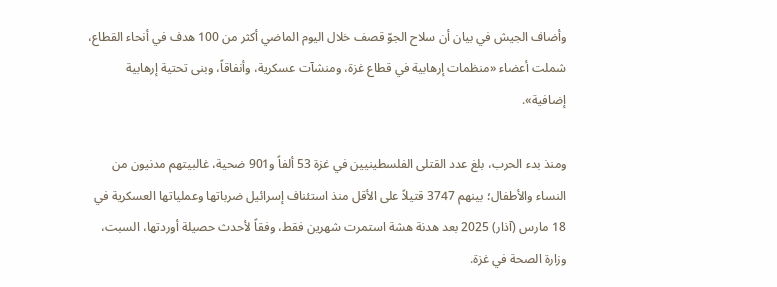وأضاف الجيش في بيان أن سلاح الجوّ قصف خلال اليوم الماضي أكثر من 100 هدف في أنحاء القطاع، شملت أعضاء «منظمات إرهابية في قطاع غزة، ومنشآت عسكرية، وأنفاقاً، وبنى تحتية إرهابية إضافية».

ومنذ بدء الحرب، بلغ عدد القتلى الفلسطينيين في غزة 53 ألفاً و901 ضحية، غالبيتهم مدنيون من النساء والأطفال؛ بينهم 3747 قتيلاً على الأقل منذ استئناف إسرائيل ضرباتها وعملياتها العسكرية في 18 مارس (آذار) 2025 بعد هدنة هشة استمرت شهرين فقط، وفقاً لأحدث حصيلة أوردتها، السبت، وزارة الصحة في غزة.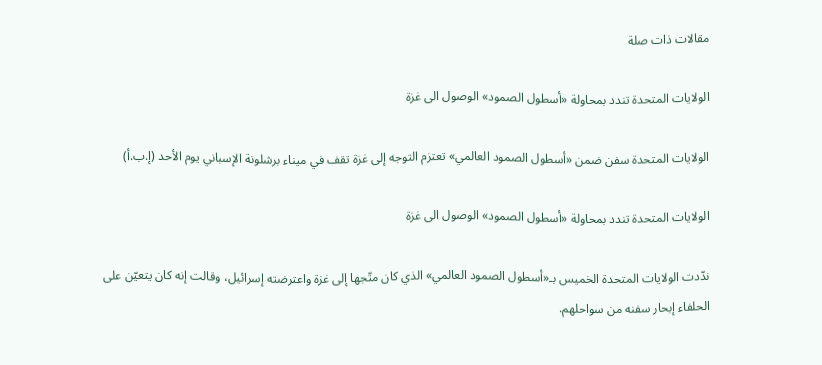مقالات ذات صلة

الولايات المتحدة تندد بمحاولة «أسطول الصمود» الوصول الى غزة

الولايات المتحدة سفن ضمن «أسطول الصمود العالمي» تعتزم التوجه إلى غزة تقف في ميناء برشلونة الإسباني يوم الأحد (إ.ب.أ)

الولايات المتحدة تندد بمحاولة «أسطول الصمود» الوصول الى غزة

ندّدت الولايات المتحدة الخميس بـ«أسطول الصمود العالمي» الذي كان متّجها إلى غزة واعترضته إسرائيل، وقالت إنه كان يتعيّن على الحلفاء إبحار سفنه من سواحلهم.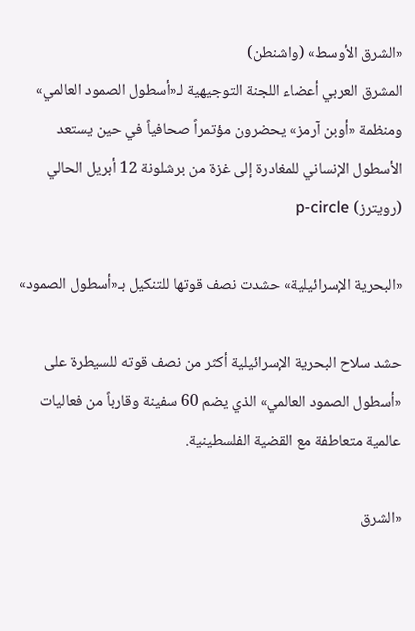«الشرق الأوسط» (واشنطن)
المشرق العربي أعضاء اللجنة التوجيهية لـ«أسطول الصمود العالمي» ومنظمة «أوبن آرمز» يحضرون مؤتمراً صحافياً في حين يستعد الأسطول الإنساني للمغادرة إلى غزة من برشلونة 12 أبريل الحالي (رويترز) p-circle

«البحرية الإسرائيلية» حشدت نصف قوتها للتنكيل بـ«أسطول الصمود»

حشد سلاح البحرية الإسرائيلية أكثر من نصف قوته للسيطرة على «أسطول الصمود العالمي» الذي يضم 60 سفينة وقارباً من فعاليات عالمية متعاطفة مع القضية الفلسطينية.

«الشرق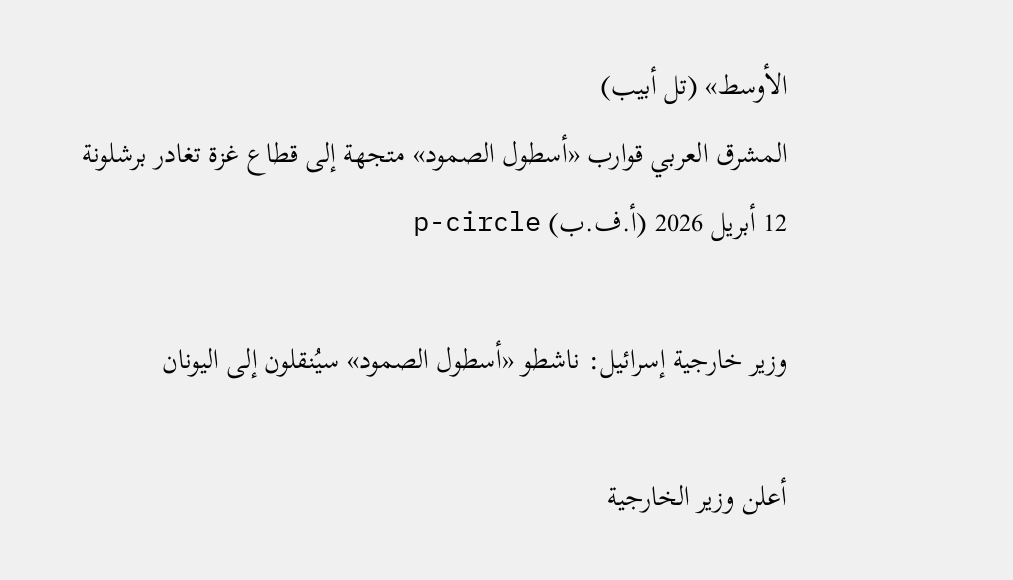الأوسط» (تل أبيب)
المشرق العربي قوارب «أسطول الصمود» متجهة إلى قطاع غزة تغادر برشلونة 12 أبريل 2026 (أ.ف.ب) p-circle

وزير خارجية إسرائيل: ناشطو «أسطول الصمود» سيُنقلون إلى اليونان

أعلن وزير الخارجية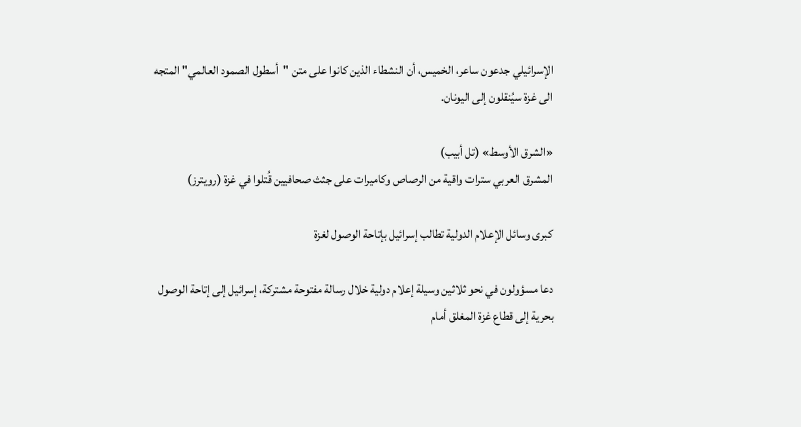الإسرائيلي جدعون ساعر، الخميس، أن النشطاء الذين كانوا على متن "أسطول الصمود العالمي" المتجه الى غزة سيُنقلون إلى اليونان.

«الشرق الأوسط» (تل أبيب)
المشرق العربي سترات واقية من الرصاص وكاميرات على جثث صحافيين قُتلوا في غزة (رويترز)

كبرى وسائل الإعلام الدولية تطالب إسرائيل بإتاحة الوصول لغزة

دعا مسؤولون في نحو ثلاثين وسيلة إعلام دولية خلال رسالة مفتوحة مشتركة، إسرائيل إلى إتاحة الوصول بحرية إلى قطاع غزة المغلق أمام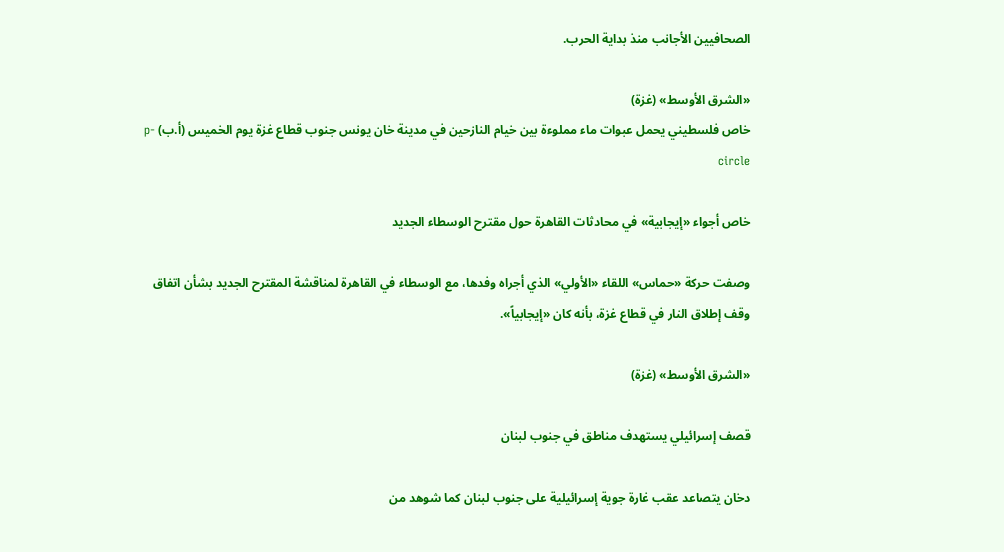الصحافيين الأجانب منذ بداية الحرب.

«الشرق الأوسط» (غزة)
خاص فلسطيني يحمل عبوات ماء مملوءة بين خيام النازحين في مدينة خان يونس جنوب قطاع غزة يوم الخميس (أ.ب) p-circle

خاص أجواء «إيجابية» في محادثات القاهرة حول مقترح الوسطاء الجديد

وصفت حركة «حماس» اللقاء «الأولي» الذي أجراه وفدها، مع الوسطاء في القاهرة لمناقشة المقترح الجديد بشأن اتفاق وقف إطلاق النار في قطاع غزة، بأنه كان «إيجابياً».

«الشرق الأوسط» (غزة)

قصف إسرائيلي يستهدف مناطق في جنوب لبنان

دخان يتصاعد عقب غارة جوية إسرائيلية على جنوب لبنان كما شوهد من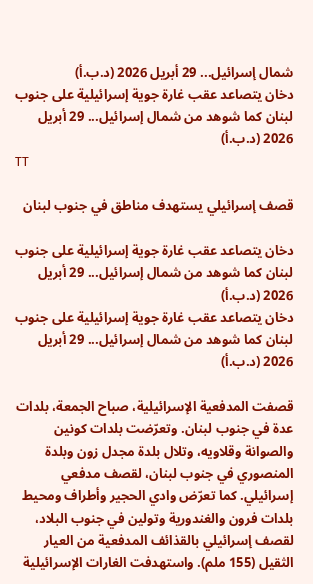شمال إسرائيل... 29 أبريل 2026 (د.ب.أ)
دخان يتصاعد عقب غارة جوية إسرائيلية على جنوب لبنان كما شوهد من شمال إسرائيل... 29 أبريل 2026 (د.ب.أ)
TT

قصف إسرائيلي يستهدف مناطق في جنوب لبنان

دخان يتصاعد عقب غارة جوية إسرائيلية على جنوب لبنان كما شوهد من شمال إسرائيل... 29 أبريل 2026 (د.ب.أ)
دخان يتصاعد عقب غارة جوية إسرائيلية على جنوب لبنان كما شوهد من شمال إسرائيل... 29 أبريل 2026 (د.ب.أ)

قصفت المدفعية الإسرائيلية، صباح الجمعة، بلدات عدة في جنوب لبنان. وتعرّضت بلدات كونين والصوانة وقلاويه، وتلال بلدة مجدل زون وبلدة المنصوري في جنوب لبنان، لقصف مدفعي إسرائيلي. كما تعرّض وادي الحجير وأطراف ومحيط بلدات فرون والغندورية وتولين في جنوب البلاد، لقصف إسرائيلي بالقذائف المدفعية من العيار الثقيل (155 ملم). واستهدفت الغارات الإسرائيلية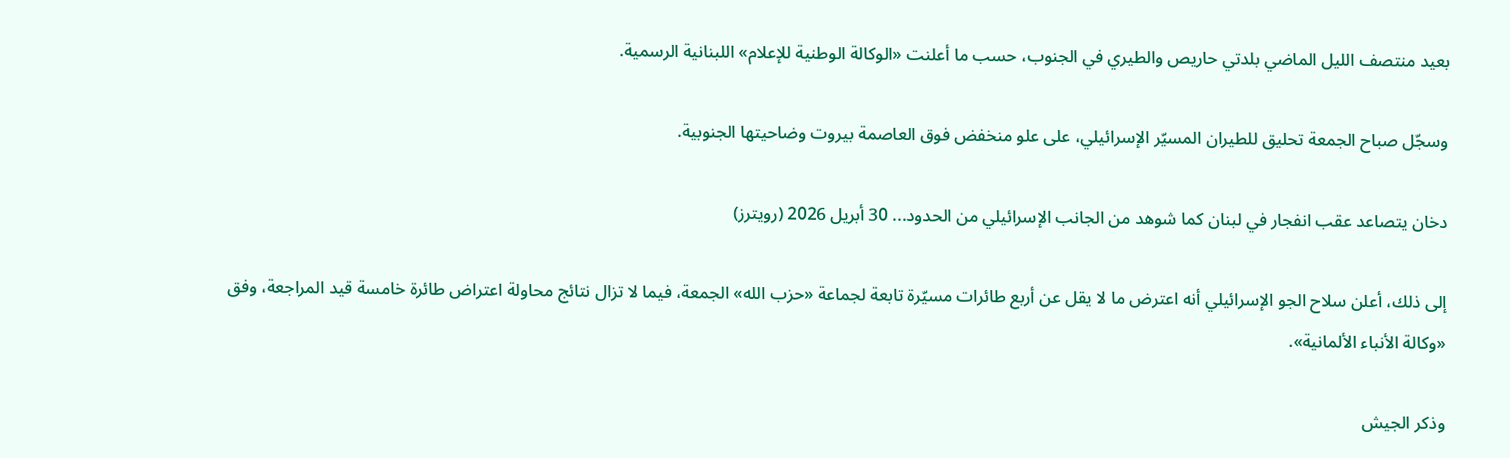بعيد منتصف الليل الماضي بلدتي حاريص والطيري في الجنوب، حسب ما أعلنت «الوكالة الوطنية للإعلام» اللبنانية الرسمية.

وسجّل صباح الجمعة تحليق للطيران المسيّر الإسرائيلي، على علو منخفض فوق العاصمة بيروت وضاحيتها الجنوبية.

دخان يتصاعد عقب انفجار في لبنان كما شوهد من الجانب الإسرائيلي من الحدود... 30 أبريل 2026 (رويترز)

إلى ذلك، أعلن سلاح الجو الإسرائيلي أنه اعترض ما لا يقل عن أربع طائرات مسيّرة تابعة لجماعة «حزب الله» الجمعة، فيما لا تزال نتائج محاولة اعتراض طائرة خامسة قيد المراجعة، وفق «وكالة الأنباء الألمانية».

وذكر الجيش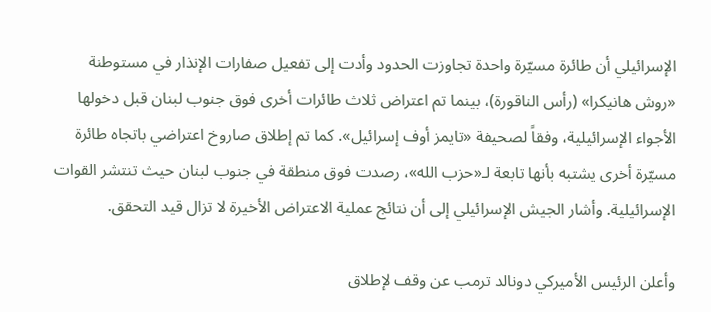الإسرائيلي أن طائرة مسيّرة واحدة تجاوزت الحدود وأدت إلى تفعيل صفارات الإنذار في مستوطنة «روش هانيكرا» (رأس الناقورة)، بينما تم اعتراض ثلاث طائرات أخرى فوق جنوب لبنان قبل دخولها الأجواء الإسرائيلية، وفقاً لصحيفة «تايمز أوف إسرائيل». كما تم إطلاق صاروخ اعتراضي باتجاه طائرة مسيّرة أخرى يشتبه بأنها تابعة لـ«حزب الله»، رصدت فوق منطقة في جنوب لبنان حيث تنتشر القوات الإسرائيلية. وأشار الجيش الإسرائيلي إلى أن نتائج عملية الاعتراض الأخيرة لا تزال قيد التحقق.

وأعلن الرئيس الأميركي دونالد ترمب عن وقف لإطلاق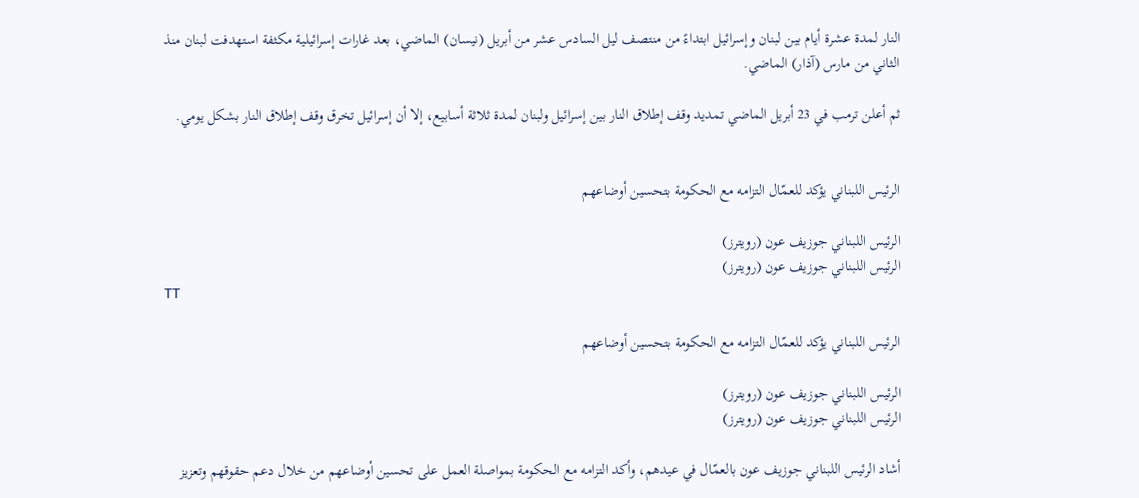النار لمدة عشرة أيام بين لبنان وإسرائيل ابتداءً من منتصف ليل السادس عشر من أبريل (نيسان) الماضي، بعد غارات إسرائيلية مكثفة استهدفت لبنان منذ الثاني من مارس (آذار) الماضي.

ثم أعلن ترمب في 23 أبريل الماضي تمديد وقف إطلاق النار بين إسرائيل ولبنان لمدة ثلاثة أسابيع، إلا أن إسرائيل تخرق وقف إطلاق النار بشكل يومي.


الرئيس اللبناني يؤكد للعمّال التزامه مع الحكومة بتحسين أوضاعهم

الرئيس اللبناني جوزيف عون (رويترز)
الرئيس اللبناني جوزيف عون (رويترز)
TT

الرئيس اللبناني يؤكد للعمّال التزامه مع الحكومة بتحسين أوضاعهم

الرئيس اللبناني جوزيف عون (رويترز)
الرئيس اللبناني جوزيف عون (رويترز)

أشاد الرئيس اللبناني جوزيف عون بالعمّال في عيدهم، وأكد التزامه مع الحكومة بمواصلة العمل على تحسين أوضاعهم من خلال دعم حقوقهم وتعزيز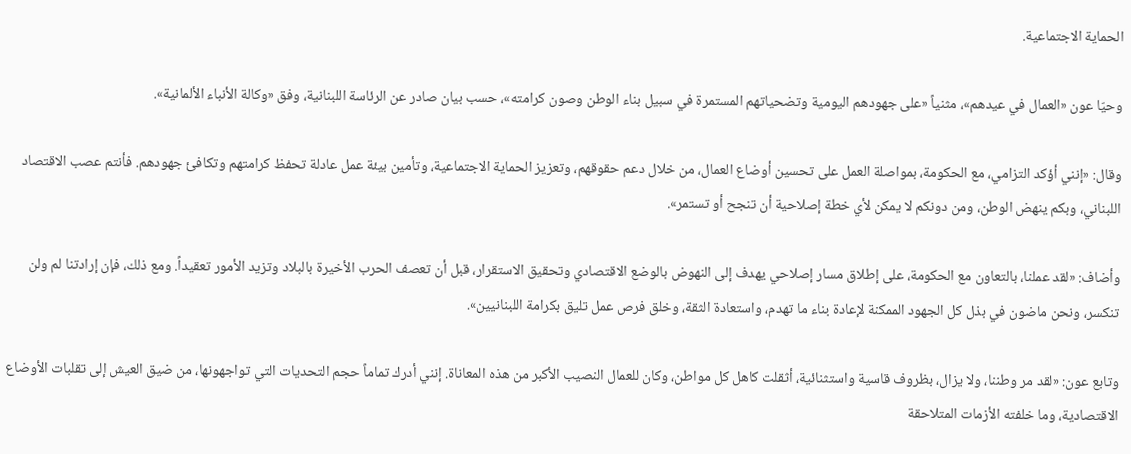الحماية الاجتماعية.

وحيّا عون «العمال في عيدهم»، مثنياً «على جهودهم اليومية وتضحياتهم المستمرة في سبيل بناء الوطن وصون كرامته»، حسب بيان صادر عن الرئاسة اللبنانية، وفق «وكالة الأنباء الألمانية».

وقال: «إنني أؤكد التزامي، مع الحكومة، بمواصلة العمل على تحسين أوضاع العمال، من خلال دعم حقوقهم، وتعزيز الحماية الاجتماعية، وتأمين بيئة عمل عادلة تحفظ كرامتهم وتكافئ جهودهم. فأنتم عصب الاقتصاد اللبناني، وبكم ينهض الوطن، ومن دونكم لا يمكن لأي خطة إصلاحية أن تنجح أو تستمر».

وأضاف: «لقد عملنا، بالتعاون مع الحكومة، على إطلاق مسار إصلاحي يهدف إلى النهوض بالوضع الاقتصادي وتحقيق الاستقرار، قبل أن تعصف الحرب الأخيرة بالبلاد وتزيد الأمور تعقيداً. ومع ذلك، فإن إرادتنا لم ولن تنكسر، ونحن ماضون في بذل كل الجهود الممكنة لإعادة بناء ما تهدم، واستعادة الثقة، وخلق فرص عمل تليق بكرامة اللبنانيين».

وتابع عون: «لقد مر وطننا، ولا يزال، بظروف قاسية واستثنائية، أثقلت كاهل كل مواطن، وكان للعمال النصيب الأكبر من هذه المعاناة. إنني أدرك تماماً حجم التحديات التي تواجهونها، من ضيق العيش إلى تقلبات الأوضاع الاقتصادية، وما خلفته الأزمات المتلاحقة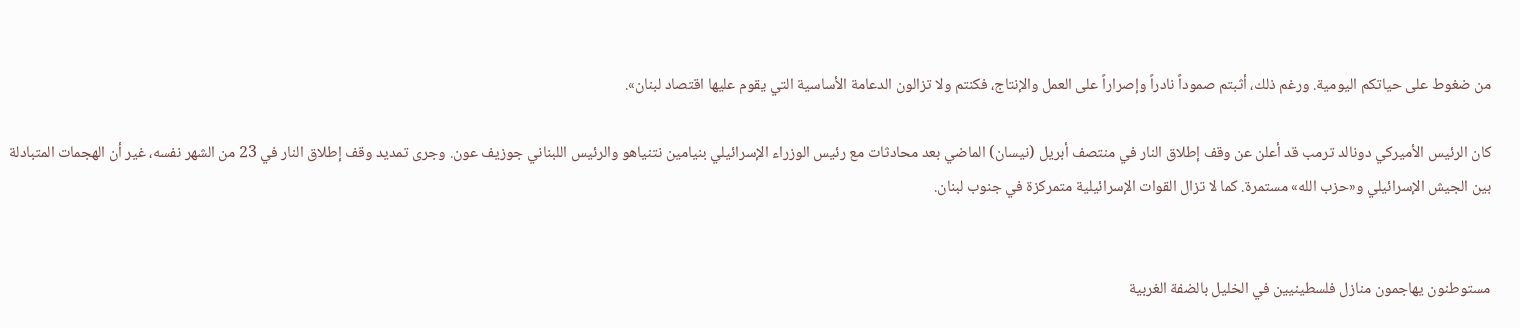من ضغوط على حياتكم اليومية. ورغم ذلك، أثبتم صموداً نادراً وإصراراً على العمل والإنتاج، فكنتم ولا تزالون الدعامة الأساسية التي يقوم عليها اقتصاد لبنان».

كان الرئيس الأميركي دونالد ترمب قد أعلن عن وقف إطلاق النار في منتصف أبريل (نيسان) الماضي بعد محادثات مع رئيس الوزراء الإسرائيلي بنيامين نتنياهو والرئيس اللبناني جوزيف عون. وجرى تمديد وقف إطلاق النار في 23 من الشهر نفسه، غير أن الهجمات المتبادلة بين الجيش الإسرائيلي و«حزب الله» مستمرة. كما لا تزال القوات الإسرائيلية متمركزة في جنوب لبنان.


مستوطنون يهاجمون منازل فلسطينيين في الخليل بالضفة الغربية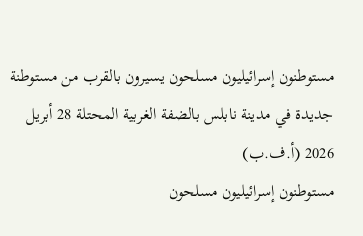مستوطنون إسرائيليون مسلحون يسيرون بالقرب من مستوطنة جديدة في مدينة نابلس بالضفة الغربية المحتلة 28 أبريل 2026 (أ.ف.ب)
مستوطنون إسرائيليون مسلحون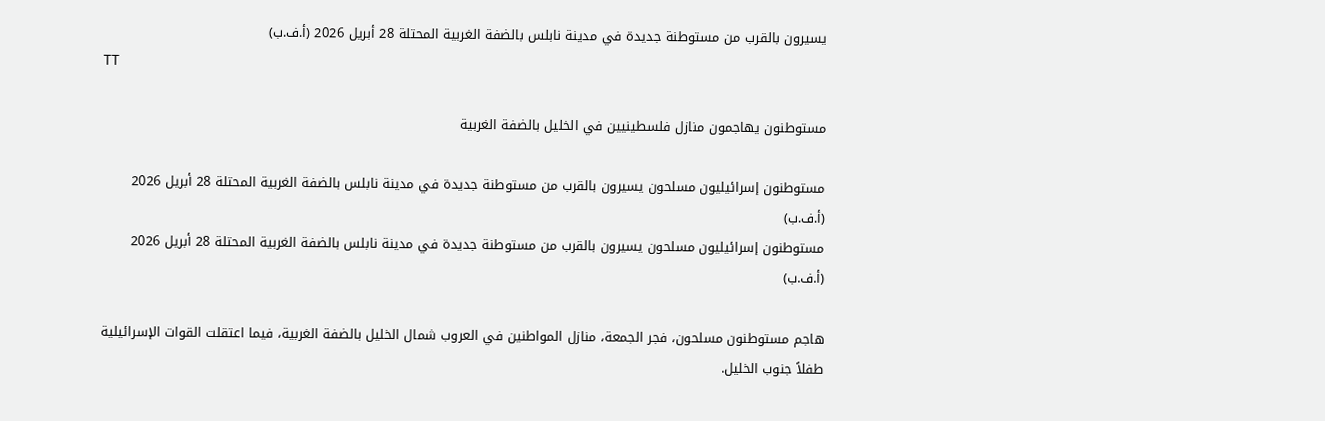يسيرون بالقرب من مستوطنة جديدة في مدينة نابلس بالضفة الغربية المحتلة 28 أبريل 2026 (أ.ف.ب)
TT

مستوطنون يهاجمون منازل فلسطينيين في الخليل بالضفة الغربية

مستوطنون إسرائيليون مسلحون يسيرون بالقرب من مستوطنة جديدة في مدينة نابلس بالضفة الغربية المحتلة 28 أبريل 2026 (أ.ف.ب)
مستوطنون إسرائيليون مسلحون يسيرون بالقرب من مستوطنة جديدة في مدينة نابلس بالضفة الغربية المحتلة 28 أبريل 2026 (أ.ف.ب)

هاجم مستوطنون مسلحون، فجر الجمعة، منازل المواطنين في العروب شمال الخليل بالضفة الغربية، فيما اعتقلت القوات الإسرائيلية طفلاً جنوب الخليل.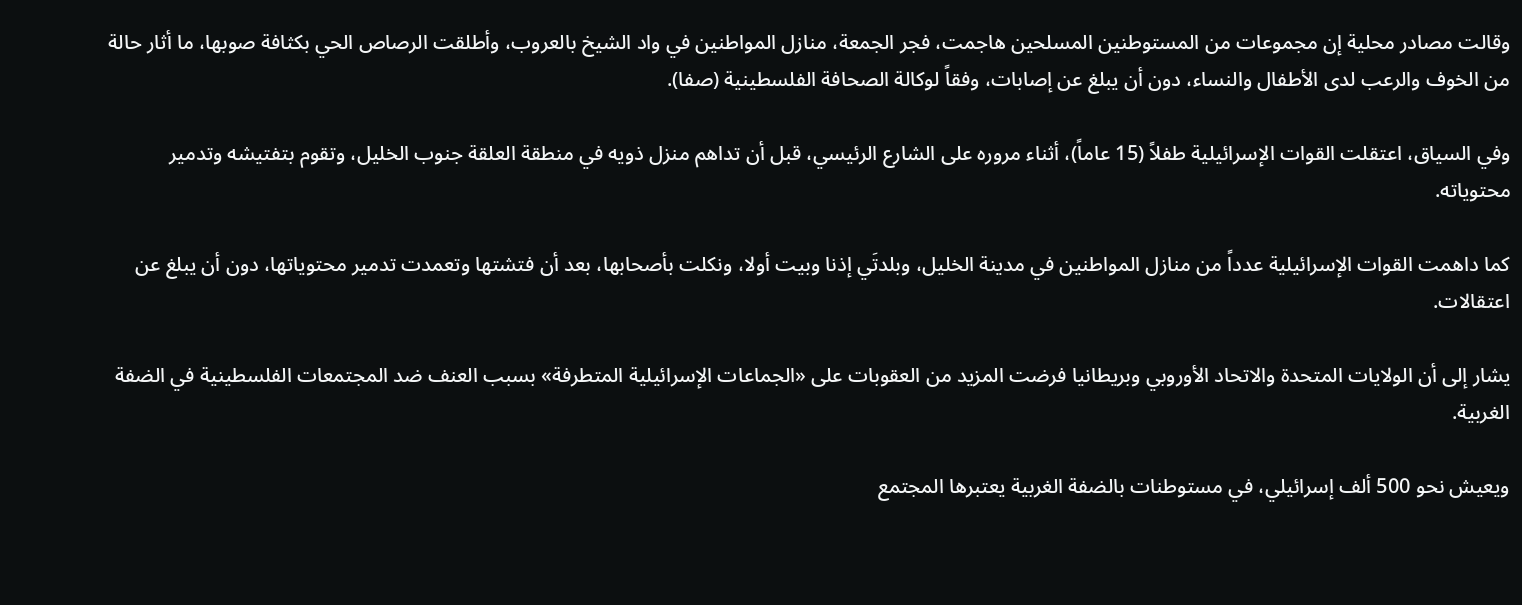وقالت مصادر محلية إن مجموعات من المستوطنين المسلحين هاجمت، فجر الجمعة، منازل المواطنين في واد الشيخ بالعروب، وأطلقت الرصاص الحي بكثافة صوبها، ما أثار حالة من الخوف والرعب لدى الأطفال والنساء، دون أن يبلغ عن إصابات، وفقاً لوكالة الصحافة الفلسطينية (صفا).

وفي السياق، اعتقلت القوات الإسرائيلية طفلاً (15 عاماً)، أثناء مروره على الشارع الرئيسي، قبل أن تداهم منزل ذويه في منطقة العلقة جنوب الخليل، وتقوم بتفتيشه وتدمير محتوياته.

كما داهمت القوات الإسرائيلية عدداً من منازل المواطنين في مدينة الخليل، وبلدتَي إذنا وبيت أولا، ونكلت بأصحابها، بعد أن فتشتها وتعمدت تدمير محتوياتها، دون أن يبلغ عن اعتقالات.

يشار إلى أن الولايات المتحدة والاتحاد الأوروبي وبريطانيا فرضت المزيد من العقوبات على «الجماعات الإسرائيلية المتطرفة» بسبب العنف ضد المجتمعات الفلسطينية في الضفة الغربية.

ويعيش نحو 500 ألف إسرائيلي، في مستوطنات بالضفة الغربية يعتبرها المجتمع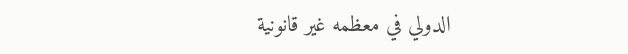الدولي في معظمه غير قانونية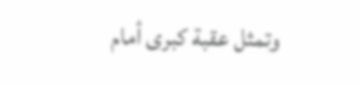وتمثل عقبة كبرى أمام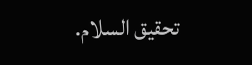تحقيق السلام.